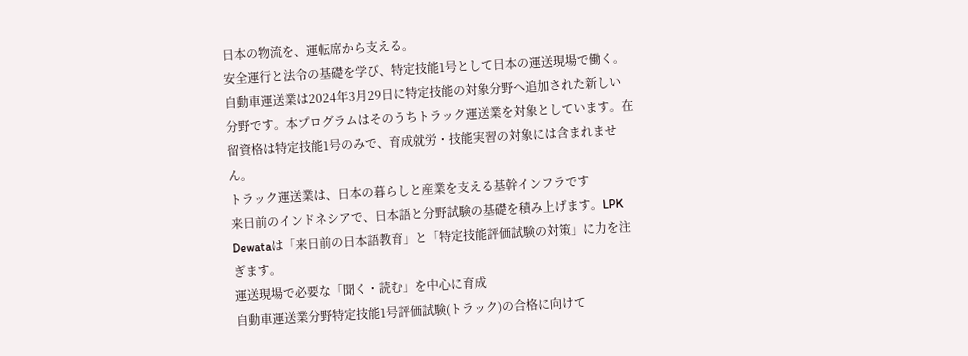日本の物流を、運転席から支える。
安全運行と法令の基礎を学び、特定技能1号として日本の運送現場で働く。
自動車運送業は2024年3月29日に特定技能の対象分野へ追加された新しい分野です。本プログラムはそのうちトラック運送業を対象としています。在留資格は特定技能1号のみで、育成就労・技能実習の対象には含まれません。
トラック運送業は、日本の暮らしと産業を支える基幹インフラです
来日前のインドネシアで、日本語と分野試験の基礎を積み上げます。LPK Dewataは「来日前の日本語教育」と「特定技能評価試験の対策」に力を注ぎます。
運送現場で必要な「聞く・読む」を中心に育成
自動車運送業分野特定技能1号評価試験(トラック)の合格に向けて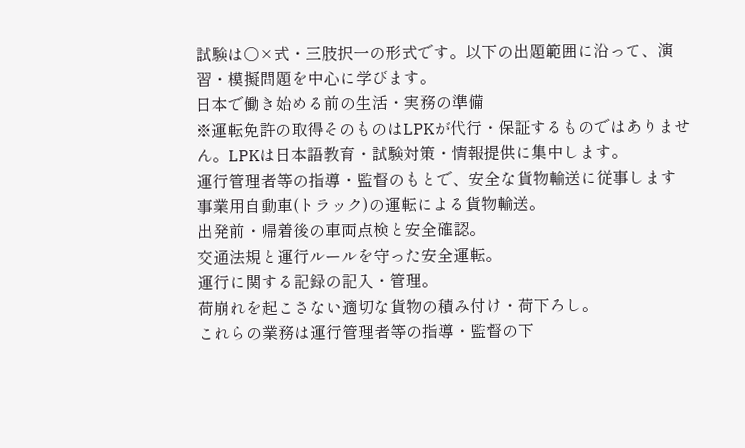試験は○×式・三肢択一の形式です。以下の出題範囲に沿って、演習・模擬問題を中心に学びます。
日本で働き始める前の生活・実務の準備
※運転免許の取得そのものはLPKが代行・保証するものではありません。LPKは日本語教育・試験対策・情報提供に集中します。
運行管理者等の指導・監督のもとで、安全な貨物輸送に従事します
事業用自動車(トラック)の運転による貨物輸送。
出発前・帰着後の車両点検と安全確認。
交通法規と運行ルールを守った安全運転。
運行に関する記録の記入・管理。
荷崩れを起こさない適切な貨物の積み付け・荷下ろし。
これらの業務は運行管理者等の指導・監督の下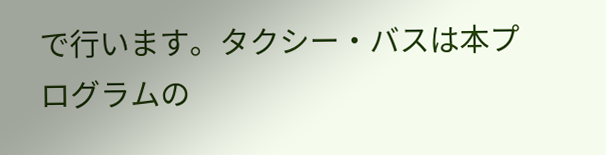で行います。タクシー・バスは本プログラムの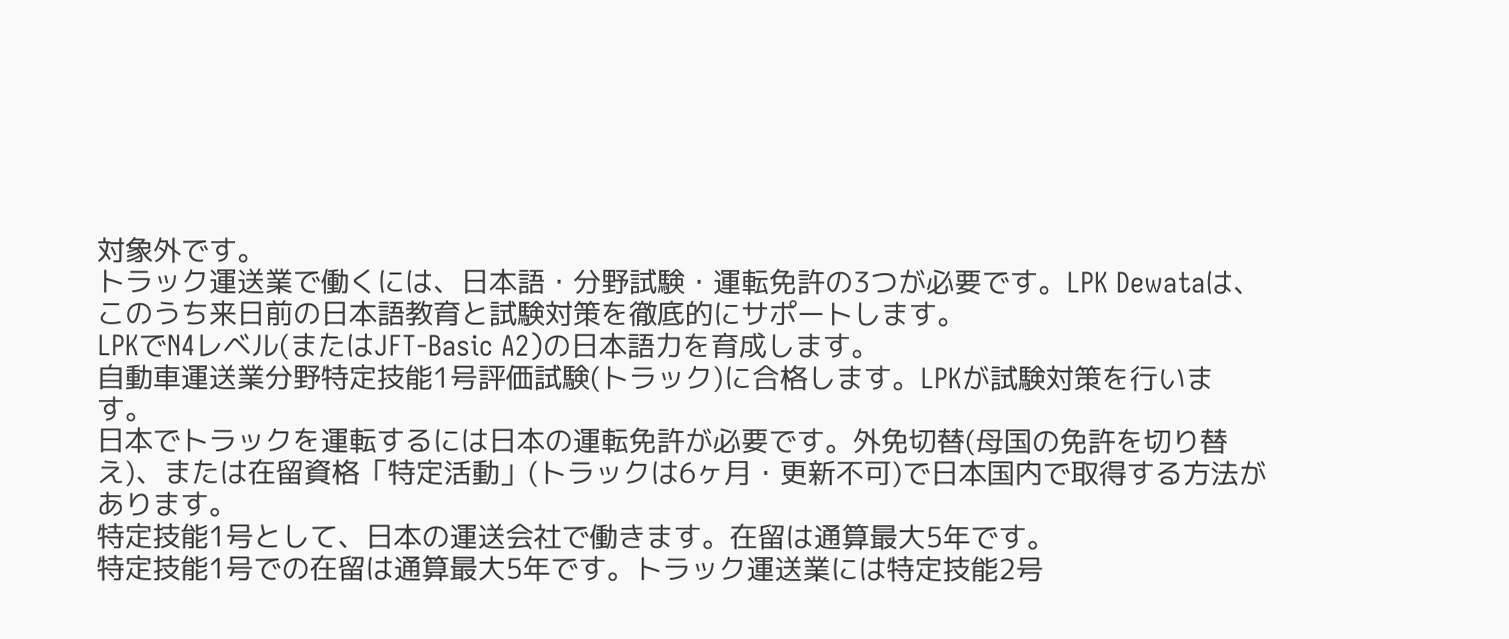対象外です。
トラック運送業で働くには、日本語・分野試験・運転免許の3つが必要です。LPK Dewataは、このうち来日前の日本語教育と試験対策を徹底的にサポートします。
LPKでN4レベル(またはJFT-Basic A2)の日本語力を育成します。
自動車運送業分野特定技能1号評価試験(トラック)に合格します。LPKが試験対策を行います。
日本でトラックを運転するには日本の運転免許が必要です。外免切替(母国の免許を切り替え)、または在留資格「特定活動」(トラックは6ヶ月・更新不可)で日本国内で取得する方法があります。
特定技能1号として、日本の運送会社で働きます。在留は通算最大5年です。
特定技能1号での在留は通算最大5年です。トラック運送業には特定技能2号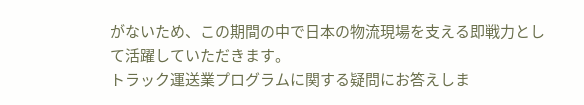がないため、この期間の中で日本の物流現場を支える即戦力として活躍していただきます。
トラック運送業プログラムに関する疑問にお答えしま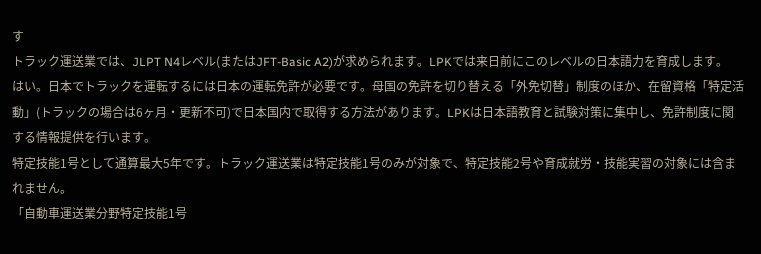す
トラック運送業では、JLPT N4レベル(またはJFT-Basic A2)が求められます。LPKでは来日前にこのレベルの日本語力を育成します。
はい。日本でトラックを運転するには日本の運転免許が必要です。母国の免許を切り替える「外免切替」制度のほか、在留資格「特定活動」(トラックの場合は6ヶ月・更新不可)で日本国内で取得する方法があります。LPKは日本語教育と試験対策に集中し、免許制度に関する情報提供を行います。
特定技能1号として通算最大5年です。トラック運送業は特定技能1号のみが対象で、特定技能2号や育成就労・技能実習の対象には含まれません。
「自動車運送業分野特定技能1号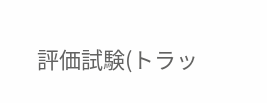評価試験(トラッ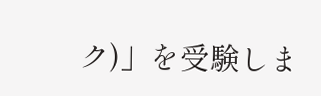ク)」を受験しま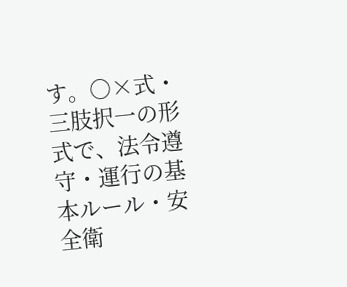す。○×式・三肢択一の形式で、法令遵守・運行の基本ルール・安全衛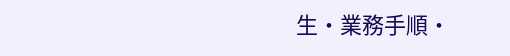生・業務手順・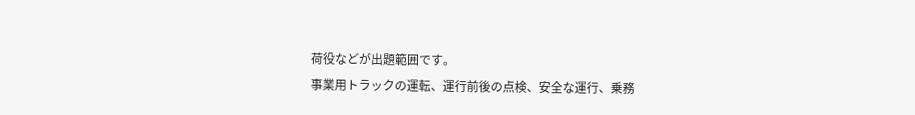荷役などが出題範囲です。
事業用トラックの運転、運行前後の点検、安全な運行、乗務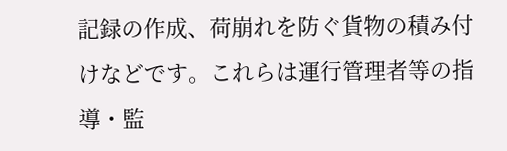記録の作成、荷崩れを防ぐ貨物の積み付けなどです。これらは運行管理者等の指導・監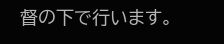督の下で行います。